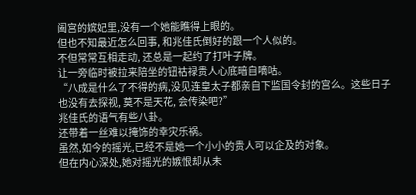阖宫的嫔妃里,没有一个她能瞧得上眼的。
但也不知最近怎么回事, 和兆佳氏倒好的跟一个人似的。
不但常常互相走动, 还总是一起约了打叶子牌。
让一旁临时被拉来陪坐的钮祜禄贵人心底暗自嘀咕。
“八成是什么了不得的病,没见连皇太子都亲自下监国令封的宫么。这些日子也没有去探视, 莫不是天花, 会传染吧?”
兆佳氏的语气有些八卦。
还带着一丝难以掩饰的幸灾乐祸。
虽然,如今的摇光,已经不是她一个小小的贵人可以企及的对象。
但在内心深处,她对摇光的嫉恨却从未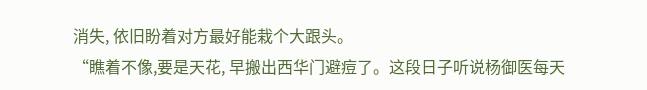消失, 依旧盼着对方最好能栽个大跟头。
“瞧着不像,要是天花, 早搬出西华门避痘了。这段日子听说杨御医每天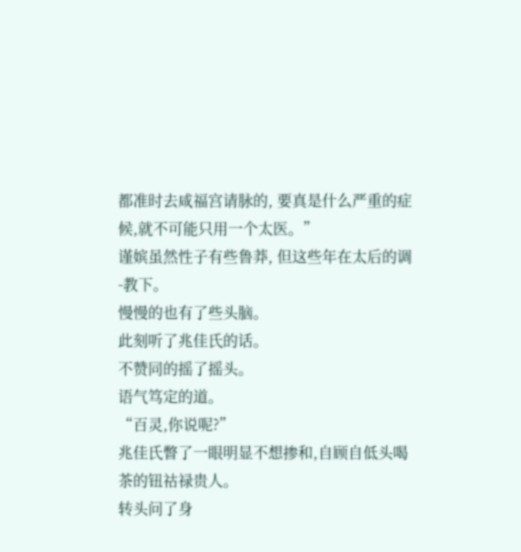都准时去咸福宫请脉的, 要真是什么严重的症候,就不可能只用一个太医。”
谨嫔虽然性子有些鲁莽, 但这些年在太后的调-教下。
慢慢的也有了些头脑。
此刻听了兆佳氏的话。
不赞同的摇了摇头。
语气笃定的道。
“百灵,你说呢?”
兆佳氏瞥了一眼明显不想掺和,自顾自低头喝茶的钮祜禄贵人。
转头问了身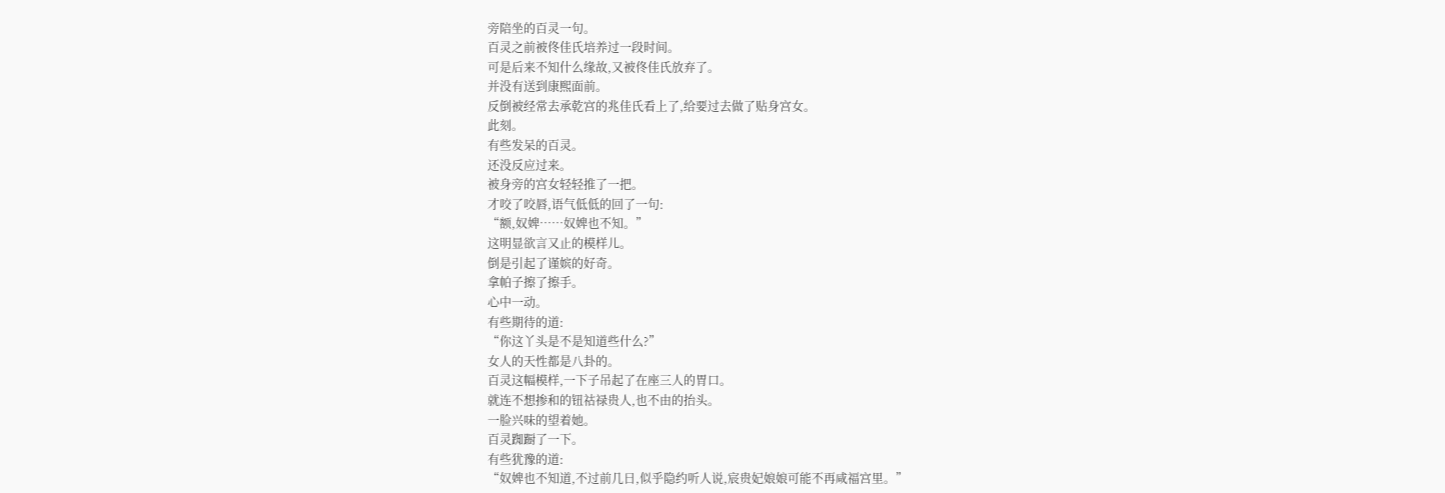旁陪坐的百灵一句。
百灵之前被佟佳氏培养过一段时间。
可是后来不知什么缘故,又被佟佳氏放弃了。
并没有送到康熙面前。
反倒被经常去承乾宫的兆佳氏看上了,给要过去做了贴身宫女。
此刻。
有些发呆的百灵。
还没反应过来。
被身旁的宫女轻轻推了一把。
才咬了咬唇,语气低低的回了一句:
“额,奴婢……奴婢也不知。”
这明显欲言又止的模样儿。
倒是引起了谨嫔的好奇。
拿帕子擦了擦手。
心中一动。
有些期待的道:
“你这丫头是不是知道些什么?”
女人的天性都是八卦的。
百灵这幅模样,一下子吊起了在座三人的胃口。
就连不想掺和的钮祜禄贵人,也不由的抬头。
一脸兴味的望着她。
百灵踟蹰了一下。
有些犹豫的道:
“奴婢也不知道,不过前几日,似乎隐约听人说,宸贵妃娘娘可能不再咸福宫里。”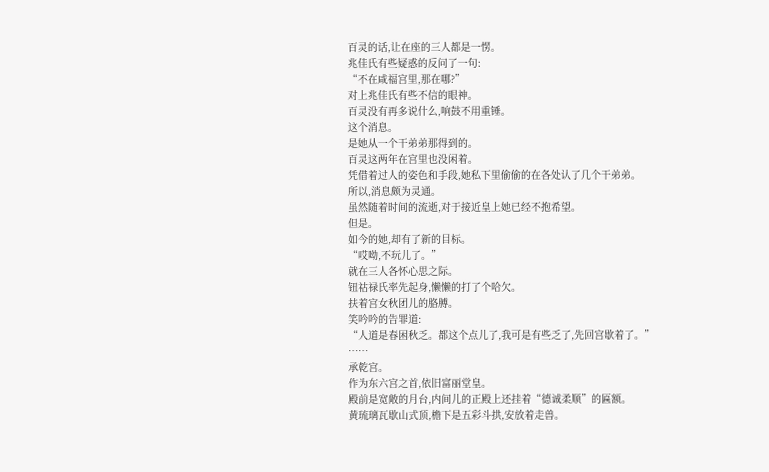百灵的话,让在座的三人都是一愣。
兆佳氏有些疑惑的反问了一句:
“不在咸福宫里,那在哪?”
对上兆佳氏有些不信的眼神。
百灵没有再多说什么,响鼓不用重锤。
这个消息。
是她从一个干弟弟那得到的。
百灵这两年在宫里也没闲着。
凭借着过人的姿色和手段,她私下里偷偷的在各处认了几个干弟弟。
所以,消息颇为灵通。
虽然随着时间的流逝,对于接近皇上她已经不抱希望。
但是。
如今的她,却有了新的目标。
“哎呦,不玩儿了。”
就在三人各怀心思之际。
钮祜禄氏率先起身,懒懒的打了个哈欠。
扶着宫女秋团儿的胳膊。
笑吟吟的告罪道:
“人道是春困秋乏。都这个点儿了,我可是有些乏了,先回宫歇着了。”
……
承乾宫。
作为东六宫之首,依旧富丽堂皇。
殿前是宽敞的月台,内间儿的正殿上还挂着“德诚柔顺”的匾额。
黄琉璃瓦歇山式顶,檐下是五彩斗拱,安放着走兽。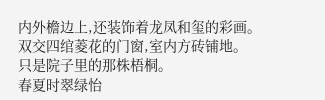内外檐边上,还装饰着龙凤和玺的彩画。
双交四绾菱花的门窗,室内方砖铺地。
只是院子里的那株梧桐。
春夏时翠绿怡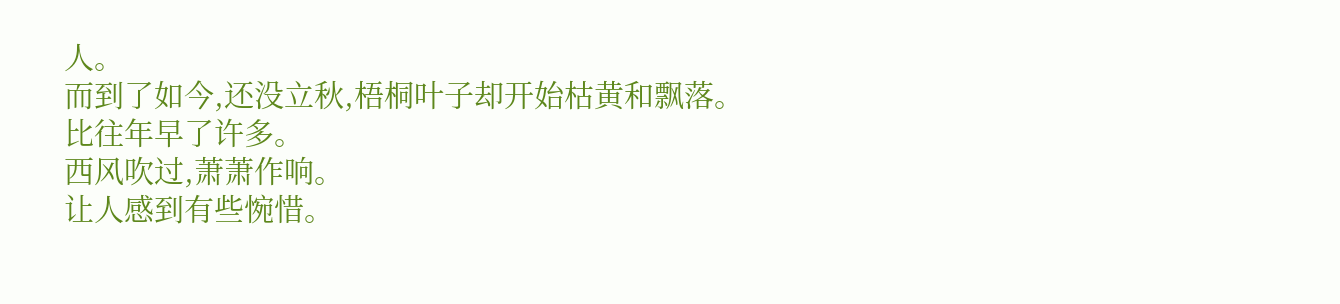人。
而到了如今,还没立秋,梧桐叶子却开始枯黄和飘落。
比往年早了许多。
西风吹过,萧萧作响。
让人感到有些惋惜。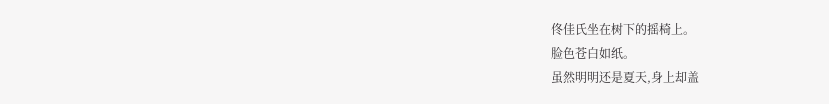佟佳氏坐在树下的摇椅上。
脸色苍白如纸。
虽然明明还是夏天,身上却盖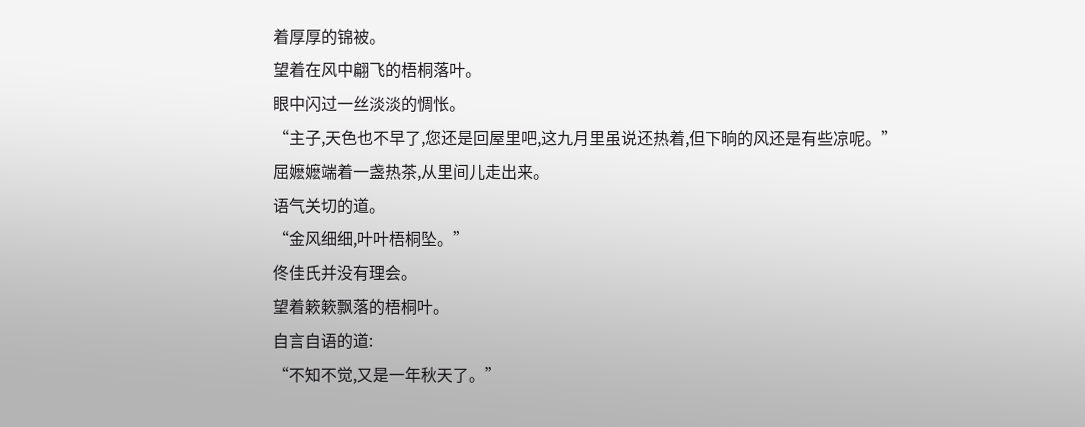着厚厚的锦被。
望着在风中翩飞的梧桐落叶。
眼中闪过一丝淡淡的惆怅。
“主子,天色也不早了,您还是回屋里吧,这九月里虽说还热着,但下晌的风还是有些凉呢。”
屈嬷嬷端着一盏热茶,从里间儿走出来。
语气关切的道。
“金风细细,叶叶梧桐坠。”
佟佳氏并没有理会。
望着簌簌飘落的梧桐叶。
自言自语的道:
“不知不觉,又是一年秋天了。”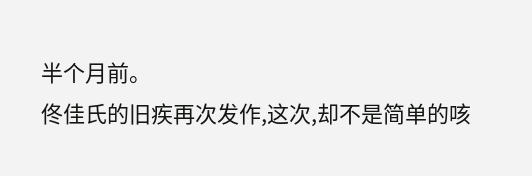半个月前。
佟佳氏的旧疾再次发作,这次,却不是简单的咳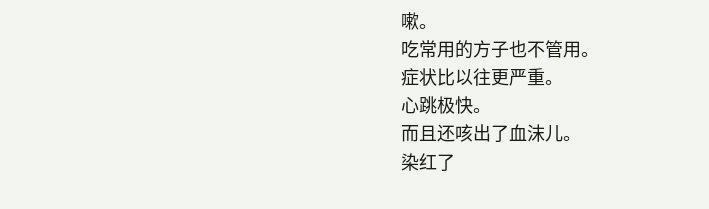嗽。
吃常用的方子也不管用。
症状比以往更严重。
心跳极快。
而且还咳出了血沫儿。
染红了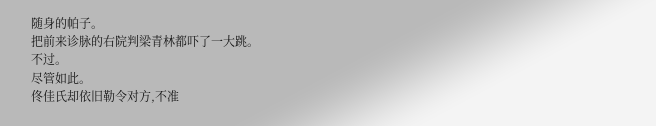随身的帕子。
把前来诊脉的右院判梁青林都吓了一大跳。
不过。
尽管如此。
佟佳氏却依旧勒令对方,不准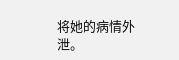将她的病情外泄。